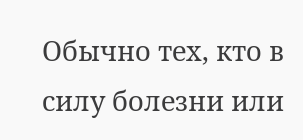Обычно тех, кто в силу болезни или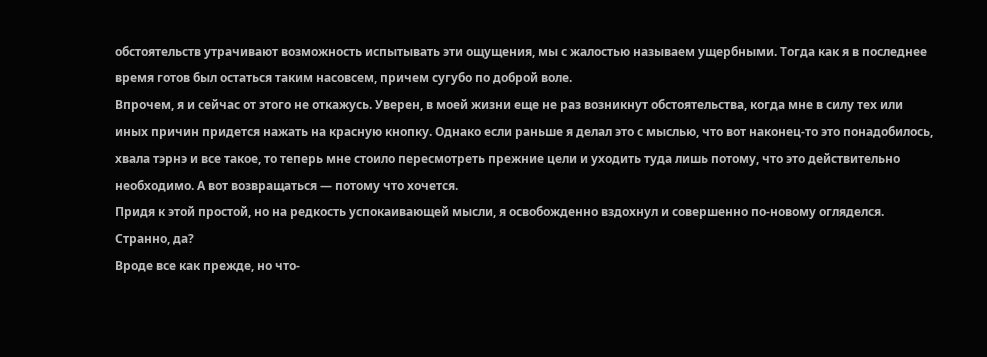обстоятельств утрачивают возможность испытывать эти ощущения, мы с жалостью называем ущербными. Тогда как я в последнее время готов был остаться таким насовсем, причем сугубо по доброй воле.
Впрочем, я и сейчас от этого не откажусь. Уверен, в моей жизни еще не раз возникнут обстоятельства, когда мне в силу тех или иных причин придется нажать на красную кнопку. Однако если раньше я делал это с мыслью, что вот наконец-то это понадобилось, хвала тэрнэ и все такое, то теперь мне стоило пересмотреть прежние цели и уходить туда лишь потому, что это действительно необходимо. А вот возвращаться — потому что хочется.
Придя к этой простой, но на редкость успокаивающей мысли, я освобожденно вздохнул и совершенно по-новому огляделся.
Странно, да?
Вроде все как прежде, но что-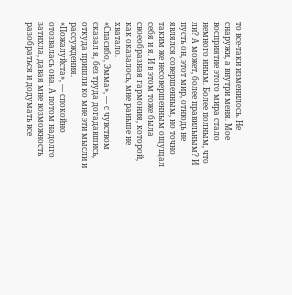то все-таки изменилось. Не снаружи, а внутри меня. Мое восприятие этого мира стало немного иным. Более полным, что ли? А может, более правильным? И пусть он, этот мир, отнюдь не являлся совершенным, но точно таким же несовершенным ощущал себя и я. И в этом тоже была своеобразная гармония, которой, как оказалось, мне раньше не хватало.
«Спасибо, Эмма», — с чувством сказал я, без труда догадавшись, откуда пришли ко мне эти мысли и рассуждения.
«Пожалуйста», — спокойно отозвалась она. А потом надолго затихла, давая мне возможность разобраться и додумать все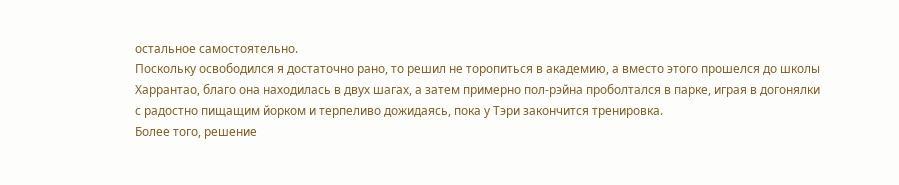остальное самостоятельно.
Поскольку освободился я достаточно рано, то решил не торопиться в академию, а вместо этого прошелся до школы Харрантао, благо она находилась в двух шагах, а затем примерно пол-рэйна проболтался в парке, играя в догонялки с радостно пищащим йорком и терпеливо дожидаясь, пока у Тэри закончится тренировка.
Более того, решение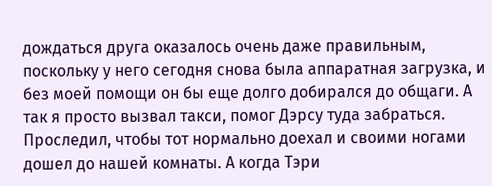дождаться друга оказалось очень даже правильным, поскольку у него сегодня снова была аппаратная загрузка, и без моей помощи он бы еще долго добирался до общаги. А так я просто вызвал такси, помог Дэрсу туда забраться. Проследил, чтобы тот нормально доехал и своими ногами дошел до нашей комнаты. А когда Тэри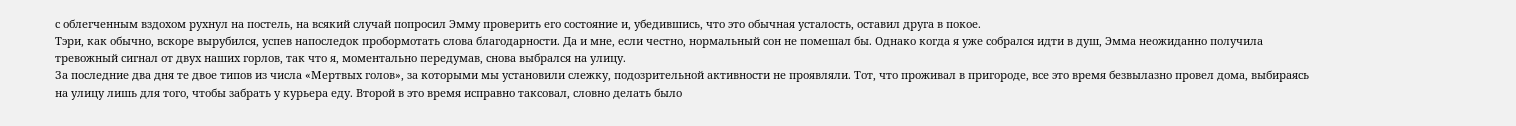с облегченным вздохом рухнул на постель, на всякий случай попросил Эмму проверить его состояние и, убедившись, что это обычная усталость, оставил друга в покое.
Тэри, как обычно, вскоре вырубился, успев напоследок пробормотать слова благодарности. Да и мне, если честно, нормальный сон не помешал бы. Однако когда я уже собрался идти в душ, Эмма неожиданно получила тревожный сигнал от двух наших горлов, так что я, моментально передумав, снова выбрался на улицу.
За последние два дня те двое типов из числа «Мертвых голов», за которыми мы установили слежку, подозрительной активности не проявляли. Тот, что проживал в пригороде, все это время безвылазно провел дома, выбираясь на улицу лишь для того, чтобы забрать у курьера еду. Второй в это время исправно таксовал, словно делать было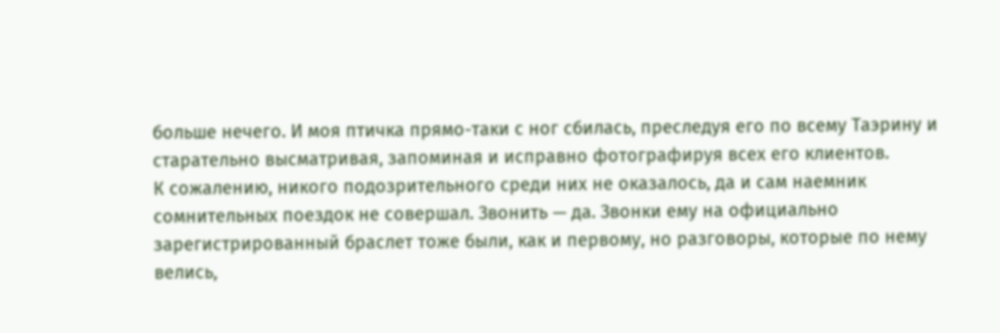больше нечего. И моя птичка прямо-таки с ног сбилась, преследуя его по всему Таэрину и старательно высматривая, запоминая и исправно фотографируя всех его клиентов.
К сожалению, никого подозрительного среди них не оказалось, да и сам наемник сомнительных поездок не совершал. Звонить — да. Звонки ему на официально зарегистрированный браслет тоже были, как и первому, но разговоры, которые по нему велись,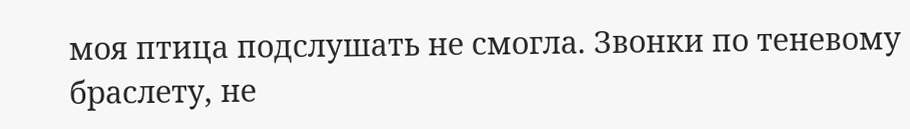моя птица подслушать не смогла. Звонки по теневому браслету, не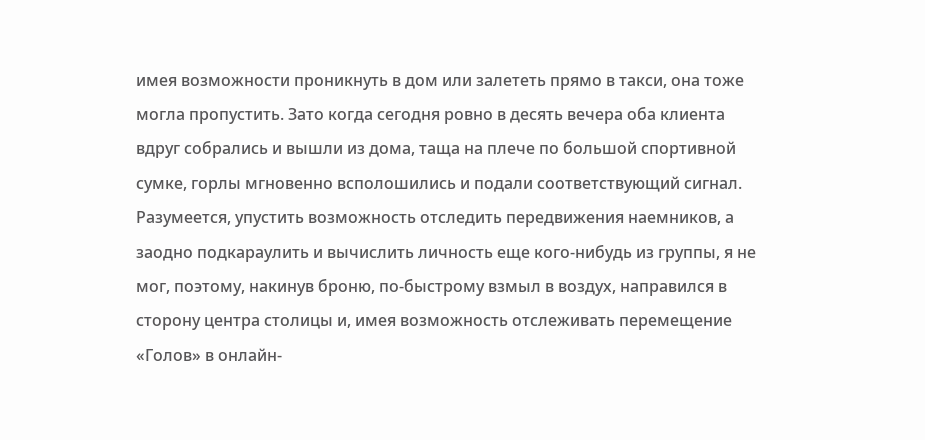имея возможности проникнуть в дом или залететь прямо в такси, она тоже могла пропустить. Зато когда сегодня ровно в десять вечера оба клиента вдруг собрались и вышли из дома, таща на плече по большой спортивной сумке, горлы мгновенно всполошились и подали соответствующий сигнал.
Разумеется, упустить возможность отследить передвижения наемников, а заодно подкараулить и вычислить личность еще кого-нибудь из группы, я не мог, поэтому, накинув броню, по-быстрому взмыл в воздух, направился в сторону центра столицы и, имея возможность отслеживать перемещение «Голов» в онлайн-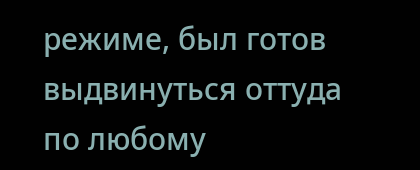режиме, был готов выдвинуться оттуда по любому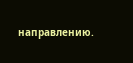направлению.